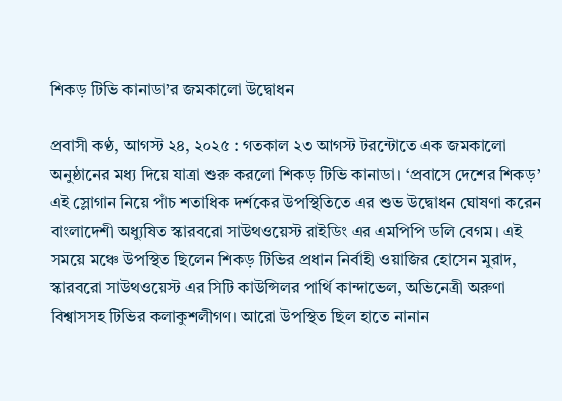শিকড় টিভি কানাডা’র জমকালো উদ্বোধন

প্রবাসী কণ্ঠ, আগস্ট ২৪, ২০২৫ : গতকাল ২৩ আগস্ট টরন্টোতে এক জমকালো অনুষ্ঠানের মধ্য দিয়ে যাত্রা শুরু করলো শিকড় টিভি কানাডা। ‘প্রবাসে দেশের শিকড়’ এই স্লোগান নিয়ে পাঁচ শতাধিক দর্শকের উপস্থিতিতে এর শুভ উদ্বোধন ঘোষণা করেন বাংলাদেশী অধ্যুষিত স্কারবরো সাউথওয়েস্ট রাইডিং এর এমপিপি ডলি বেগম। এই সময়ে মঞ্চে উপস্থিত ছিলেন শিকড় টিভির প্রধান নির্বাহী ওয়াজির হোসেন মুরাদ, স্কারবরো সাউথওয়েস্ট এর সিটি কাউন্সিলর পার্থি কান্দাভেল, অভিনেত্রী অরুণা বিশ্বাসসহ টিভির কলাকুশলীগণ। আরো উপস্থিত ছিল হাতে নানান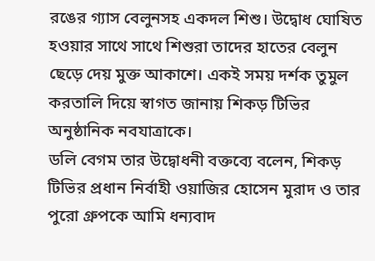রঙের গ্যাস বেলুনসহ একদল শিশু। উদ্বোধ ঘোষিত হওয়ার সাথে সাথে শিশুরা তাদের হাতের বেলুন ছেড়ে দেয় মুক্ত আকাশে। একই সময় দর্শক তুমুল করতালি দিয়ে স্বাগত জানায় শিকড় টিভির অনুষ্ঠানিক নবযাত্রাকে।
ডলি বেগম তার উদ্বোধনী বক্তব্যে বলেন, শিকড় টিভির প্রধান নির্বাহী ওয়াজির হোসেন মুরাদ ও তার পুরো গ্রুপকে আমি ধন্যবাদ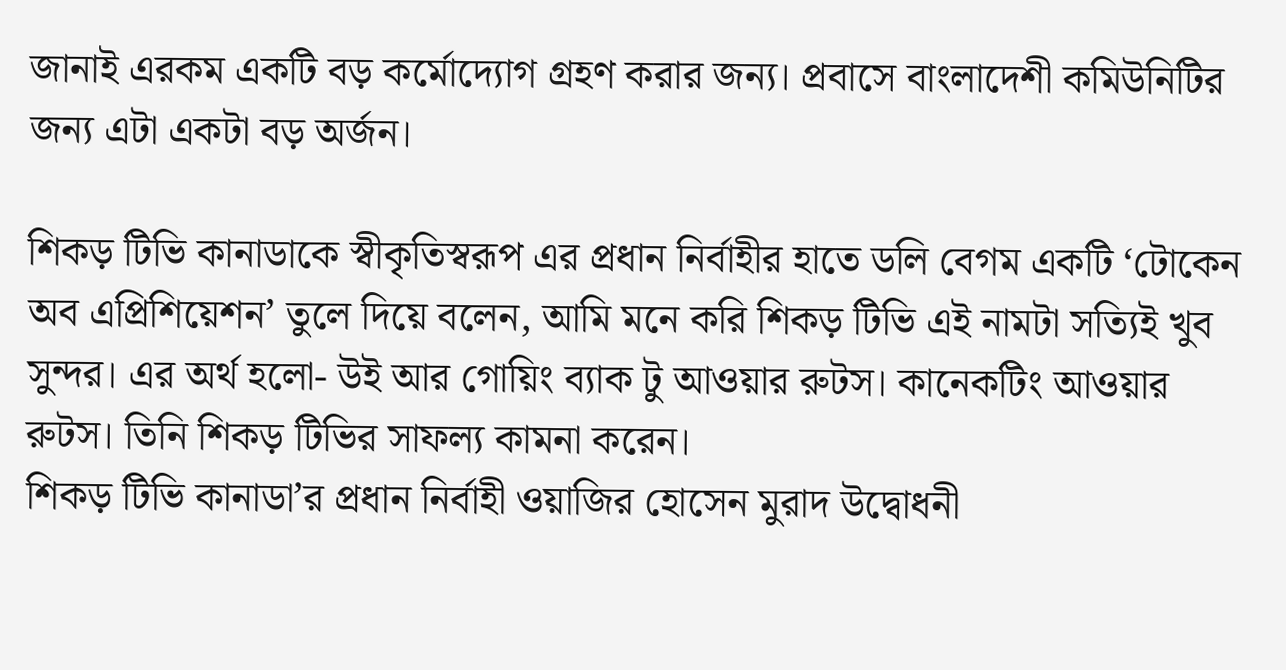জানাই এরকম একটি বড় কর্মোদ্যোগ গ্রহণ করার জন্য। প্রবাসে বাংলাদেশী কমিউনিটির জন্য এটা একটা বড় অর্জন।

শিকড় টিভি কানাডাকে স্বীকৃতিস্বরূপ এর প্রধান নির্বাহীর হাতে ডলি বেগম একটি ‘টোকেন অব এপ্রিশিয়েশন’ তুলে দিয়ে বলেন, আমি মনে করি শিকড় টিভি এই নামটা সত্যিই খুব সুন্দর। এর অর্থ হলো- উই আর গোয়িং ব্যাক টু আওয়ার রুটস। কানেকটিং আওয়ার রুটস। তিনি শিকড় টিভির সাফল্য কামনা করেন।
শিকড় টিভি কানাডা’র প্রধান নির্বাহী ওয়াজির হোসেন মুরাদ উদ্বোধনী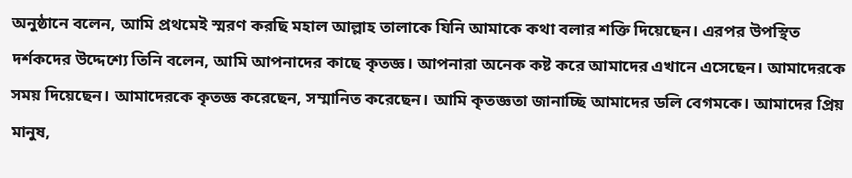অনুষ্ঠানে বলেন, আমি প্রথমেই স্মরণ করছি মহাল আল্লাহ তালাকে যিনি আমাকে কথা বলার শক্তি দিয়েছেন। এরপর উপস্থিত দর্শকদের উদ্দেশ্যে তিনি বলেন, আমি আপনাদের কাছে কৃতজ্ঞ। আপনারা অনেক কষ্ট করে আমাদের এখানে এসেছেন। আমাদেরকে সময় দিয়েছেন। আমাদেরকে কৃতজ্ঞ করেছেন, সম্মানিত করেছেন। আমি কৃতজ্ঞতা জানাচ্ছি আমাদের ডলি বেগমকে। আমাদের প্রিয় মানুষ,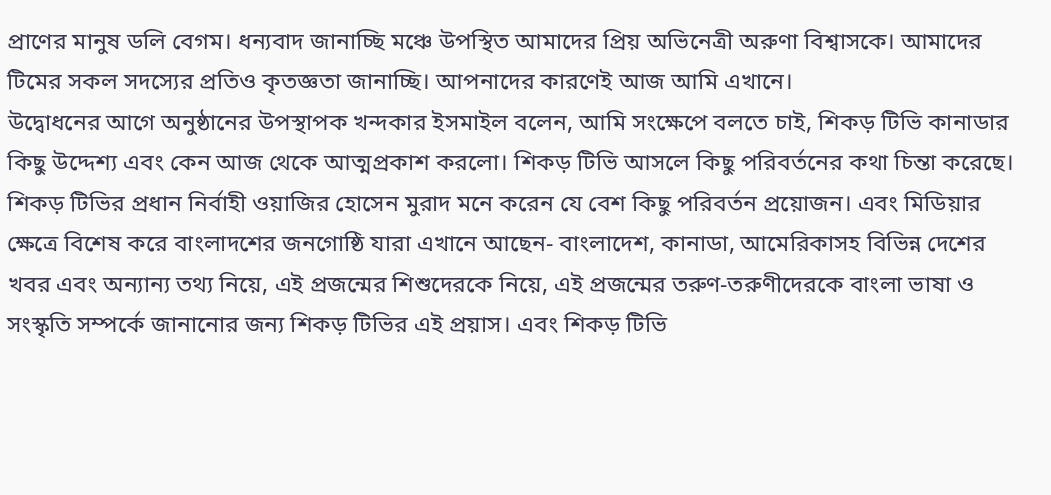প্রাণের মানুষ ডলি বেগম। ধন্যবাদ জানাচ্ছি মঞ্চে উপস্থিত আমাদের প্রিয় অভিনেত্রী অরুণা বিশ্বাসকে। আমাদের টিমের সকল সদস্যের প্রতিও কৃতজ্ঞতা জানাচ্ছি। আপনাদের কারণেই আজ আমি এখানে।
উদ্বোধনের আগে অনুষ্ঠানের উপস্থাপক খন্দকার ইসমাইল বলেন, আমি সংক্ষেপে বলতে চাই, শিকড় টিভি কানাডার কিছু উদ্দেশ্য এবং কেন আজ থেকে আত্মপ্রকাশ করলো। শিকড় টিভি আসলে কিছু পরিবর্তনের কথা চিন্তা করেছে। শিকড় টিভির প্রধান নির্বাহী ওয়াজির হোসেন মুরাদ মনে করেন যে বেশ কিছু পরিবর্তন প্রয়োজন। এবং মিডিয়ার ক্ষেত্রে বিশেষ করে বাংলাদশের জনগোষ্ঠি যারা এখানে আছেন- বাংলাদেশ, কানাডা, আমেরিকাসহ বিভিন্ন দেশের খবর এবং অন্যান্য তথ্য নিয়ে, এই প্রজন্মের শিশুদেরকে নিয়ে, এই প্রজন্মের তরুণ-তরুণীদেরকে বাংলা ভাষা ও সংস্কৃতি সম্পর্কে জানানোর জন্য শিকড় টিভির এই প্রয়াস। এবং শিকড় টিভি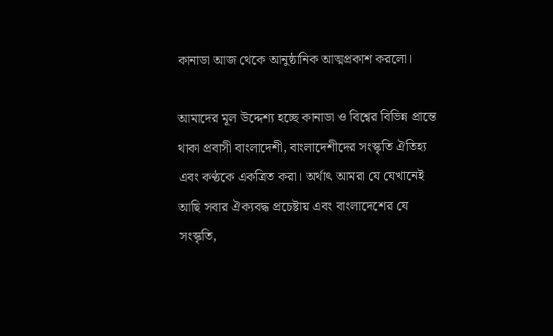কানাডা আজ থেকে আনুষ্ঠানিক আত্মপ্রকাশ করলো।

আমাদের মূল উদ্দেশ্য হচ্ছে কানাডা ও বিশ্বের বিভিন্ন প্রান্তে থাকা প্রবাসী বাংলাদেশী, বাংলাদেশীদের সংস্কৃতি ঐতিহ্য এবং কণ্ঠকে একত্রিত করা। অর্থাৎ আমরা যে যেখানেই আছি সবার ঐক্যবদ্ধ প্রচেষ্টায় এবং বাংলাদেশের যে সংস্কৃতি,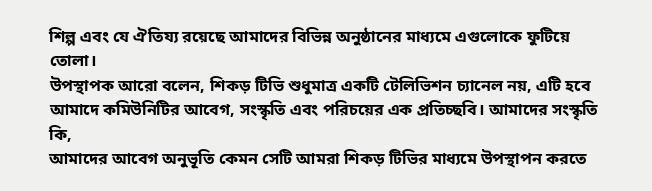শিল্প এবং যে ঐতিয্য রয়েছে আমাদের বিভিন্ন অনুষ্ঠানের মাধ্যমে এগুলোকে ফুটিয়ে তোলা।
উপস্থাপক আরো বলেন, শিকড় টিভি শুধুমাত্র একটি টেলিভিশন চ্যানেল নয়, এটি হবে আমাদে কমিউনিটির আবেগ, সংস্কৃতি এবং পরিচয়ের এক প্রতিচ্ছবি। আমাদের সংস্কৃতি কি,
আমাদের আবেগ অনুভূতি কেমন সেটি আমরা শিকড় টিভির মাধ্যমে উপস্থাপন করতে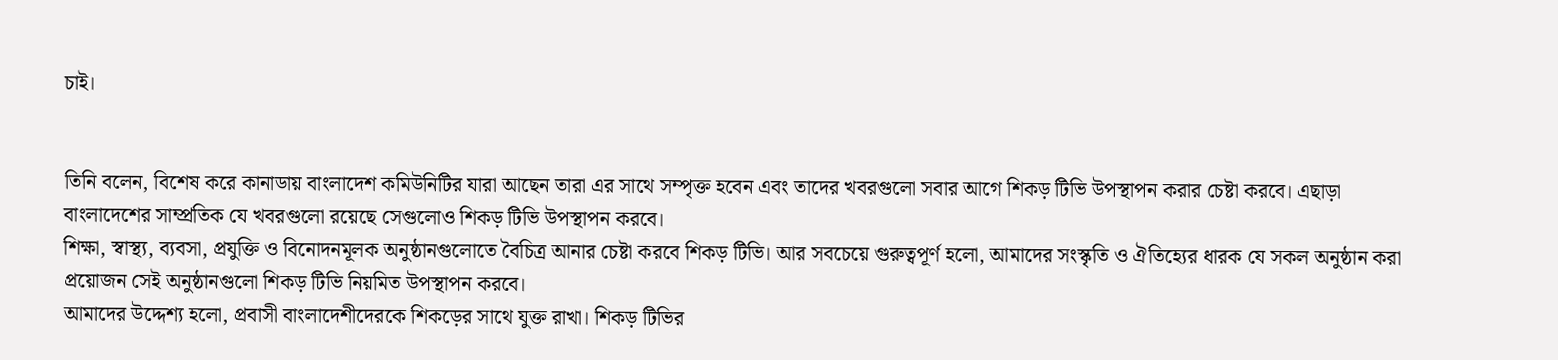চাই।


তিনি বলেন, বিশেষ করে কানাডায় বাংলাদেশ কমিউনিটির যারা আছেন তারা এর সাথে সম্পৃক্ত হবেন এবং তাদের খবরগুলো সবার আগে শিকড় টিভি উপস্থাপন করার চেষ্টা করবে। এছাড়া বাংলাদেশের সাম্প্রতিক যে খবরগুলো রয়েছে সেগুলোও শিকড় টিভি উপস্থাপন করবে।
শিক্ষা, স্বাস্থ্য, ব্যবসা, প্রযুক্তি ও বিনোদনমূলক অনুষ্ঠানগুলোতে বৈচিত্র আনার চেষ্টা করবে শিকড় টিভি। আর সবচেয়ে গুরুত্বপূর্ণ হলো, আমাদের সংস্কৃতি ও ঐতিহ্যের ধারক যে সকল অনুষ্ঠান করা প্রয়োজন সেই অনুষ্ঠানগুলো শিকড় টিভি নিয়মিত উপস্থাপন করবে।
আমাদের উদ্দেশ্য হলো, প্রবাসী বাংলাদেশীদেরকে শিকড়ের সাথে যুক্ত রাখা। শিকড় টিভির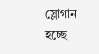স্লোগান হচ্ছে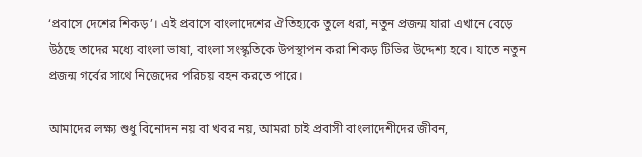‘প্রবাসে দেশের শিকড়’। এই প্রবাসে বাংলাদেশের ঐতিহ্যকে তুলে ধরা, নতুন প্রজন্ম যারা এখানে বেড়ে উঠছে তাদের মধ্যে বাংলা ভাষা, বাংলা সংস্কৃতিকে উপস্থাপন করা শিকড় টিভির উদ্দেশ্য হবে। যাতে নতুন প্রজন্ম গর্বের সাথে নিজেদের পরিচয় বহন করতে পারে।

আমাদের লক্ষ্য শুধু বিনোদন নয় বা খবর নয়, আমরা চাই প্রবাসী বাংলাদেশীদের জীবন,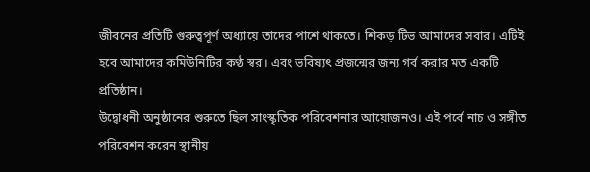জীবনের প্রতিটি গুরুত্বপূর্ণ অধ্যায়ে তাদের পাশে থাকতে। শিকড় টিভ আমাদের সবার। এটিই হবে আমাদের কমিউনিটির কণ্ঠ স্বর। এবং ভবিষ্যৎ প্রজন্মের জন্য গর্ব করার মত একটি প্রতিষ্ঠান।
উদ্বোধনী অনুষ্ঠানের শুরুতে ছিল সাংস্কৃতিক পরিবেশনার আয়োজনও। এই পর্বে নাচ ও সঙ্গীত পরিবেশন করেন স্থানীয়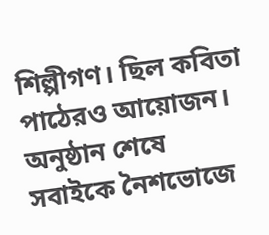শিল্পীগণ। ছিল কবিতা পাঠেরও আয়োজন।
অনুষ্ঠান শেষে সবাইকে নৈশভোজে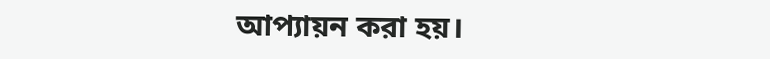আপ্যায়ন করা হয়।